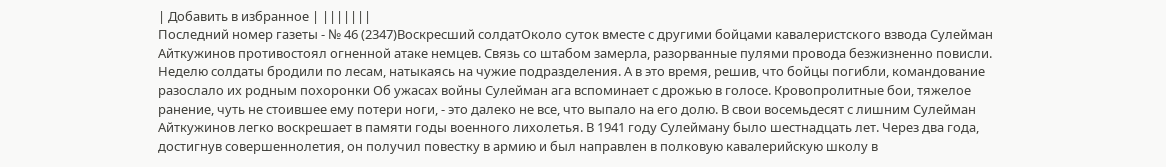| Добавить в избранное | |||||||
Последний номер газеты - № 46 (2347)Воскресший солдатОколо суток вместе с другими бойцами кавалеристского взвода Сулейман Айткужинов противостоял огненной атаке немцев. Связь со штабом замерла, разорванные пулями провода безжизненно повисли. Неделю солдаты бродили по лесам, натыкаясь на чужие подразделения. А в это время, решив, что бойцы погибли, командование разослало их родным похоронки Об ужасах войны Сулейман ага вспоминает с дрожью в голосе. Кровопролитные бои, тяжелое ранение, чуть не стоившее ему потери ноги, - это далеко не все, что выпало на его долю. В свои восемьдесят с лишним Сулейман Айткужинов легко воскрешает в памяти годы военного лихолетья. В 1941 году Сулейману было шестнадцать лет. Через два года, достигнув совершеннолетия, он получил повестку в армию и был направлен в полковую кавалерийскую школу в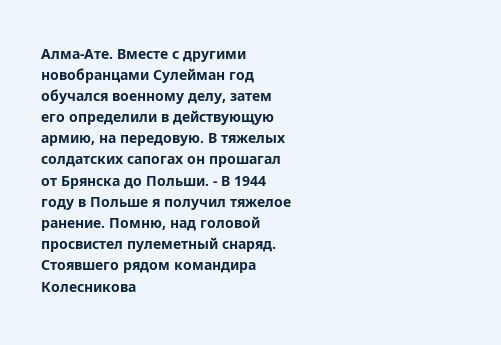Алма-Ате. Вместе с другими новобранцами Сулейман год обучался военному делу, затем его определили в действующую армию, на передовую. В тяжелых солдатских сапогах он прошагал от Брянска до Польши. - В 1944 году в Польше я получил тяжелое ранение. Помню, над головой просвистел пулеметный снаряд. Стоявшего рядом командира Колесникова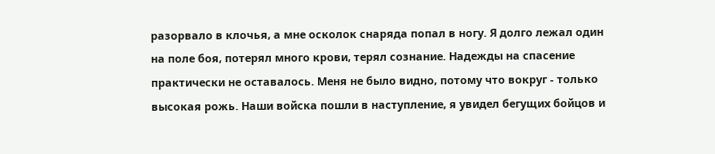разорвало в клочья, а мне осколок снаряда попал в ногу. Я долго лежал один на поле боя, потерял много крови, терял сознание. Надежды на спасение практически не оставалось. Меня не было видно, потому что вокруг - только высокая рожь. Наши войска пошли в наступление, я увидел бегущих бойцов и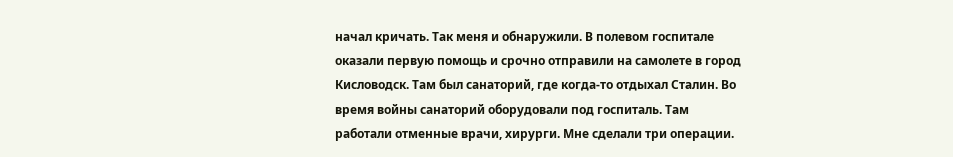начал кричать. Так меня и обнаружили. В полевом госпитале оказали первую помощь и срочно отправили на самолете в город Кисловодск. Там был санаторий, где когда-то отдыхал Сталин. Во время войны санаторий оборудовали под госпиталь. Там работали отменные врачи, хирурги. Мне сделали три операции.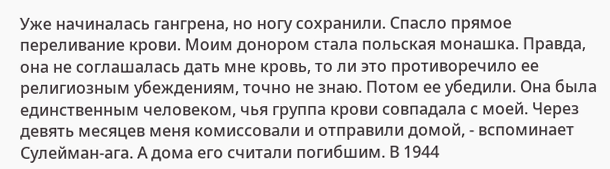Уже начиналась гангрена, но ногу сохранили. Спасло прямое переливание крови. Моим донором стала польская монашка. Правда, она не соглашалась дать мне кровь, то ли это противоречило ее религиозным убеждениям, точно не знаю. Потом ее убедили. Она была единственным человеком, чья группа крови совпадала с моей. Через девять месяцев меня комиссовали и отправили домой, - вспоминает Сулейман-ага. А дома его считали погибшим. В 1944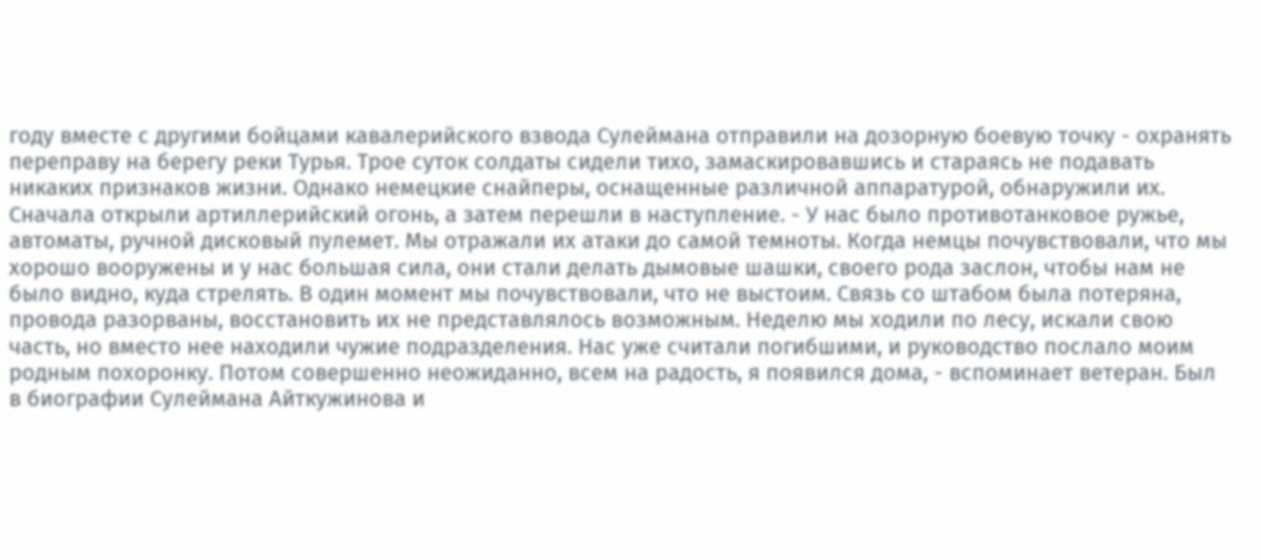году вместе с другими бойцами кавалерийского взвода Сулеймана отправили на дозорную боевую точку - охранять переправу на берегу реки Турья. Трое суток солдаты сидели тихо, замаскировавшись и стараясь не подавать никаких признаков жизни. Однако немецкие снайперы, оснащенные различной аппаратурой, обнаружили их. Сначала открыли артиллерийский огонь, а затем перешли в наступление. - У нас было противотанковое ружье, автоматы, ручной дисковый пулемет. Мы отражали их атаки до самой темноты. Когда немцы почувствовали, что мы хорошо вооружены и у нас большая сила, они стали делать дымовые шашки, своего рода заслон, чтобы нам не было видно, куда стрелять. В один момент мы почувствовали, что не выстоим. Связь со штабом была потеряна, провода разорваны, восстановить их не представлялось возможным. Неделю мы ходили по лесу, искали свою часть, но вместо нее находили чужие подразделения. Нас уже считали погибшими, и руководство послало моим родным похоронку. Потом совершенно неожиданно, всем на радость, я появился дома, - вспоминает ветеран. Был в биографии Сулеймана Айткужинова и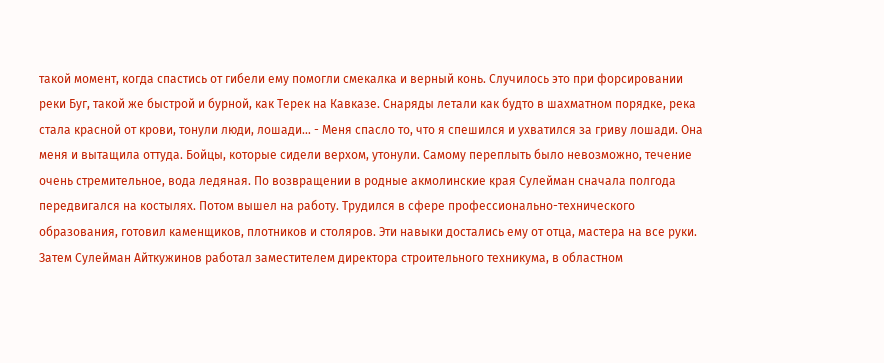такой момент, когда спастись от гибели ему помогли смекалка и верный конь. Случилось это при форсировании реки Буг, такой же быстрой и бурной, как Терек на Кавказе. Снаряды летали как будто в шахматном порядке, река стала красной от крови, тонули люди, лошади… - Меня спасло то, что я спешился и ухватился за гриву лошади. Она меня и вытащила оттуда. Бойцы, которые сидели верхом, утонули. Самому переплыть было невозможно, течение очень стремительное, вода ледяная. По возвращении в родные акмолинские края Сулейман сначала полгода передвигался на костылях. Потом вышел на работу. Трудился в сфере профессионально-технического образования, готовил каменщиков, плотников и столяров. Эти навыки достались ему от отца, мастера на все руки. Затем Сулейман Айткужинов работал заместителем директора строительного техникума, в областном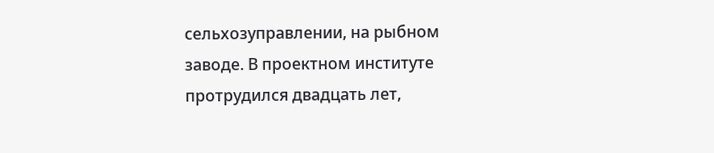сельхозуправлении, на рыбном заводе. В проектном институте протрудился двадцать лет,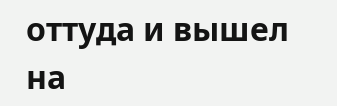оттуда и вышел на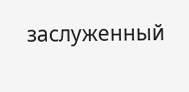заслуженный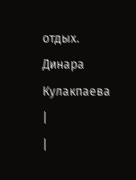отдых. Динара Кулакпаева |
|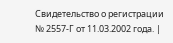Свидетельство о регистрации № 2557-Г от 11.03.2002 года. |